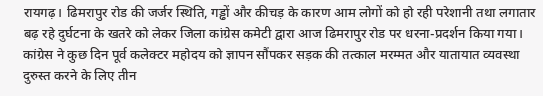रायगढ़। ढिमरापुर रोड की जर्जर स्थिति, गड्ढों और कीचड़ के कारण आम लोगों को हो रही परेशानी तथा लगातार बढ़ रहे दुर्घटना के खतरे को लेकर जिला कांग्रेस कमेटी द्वारा आज ढिमरापुर रोड पर धरना-प्रदर्शन किया गया। कांग्रेस ने कुछ दिन पूर्व कलेक्टर महोदय को ज्ञापन सौंपकर सड़क की तत्काल मरम्मत और यातायात व्यवस्था दुरुस्त करने के लिए तीन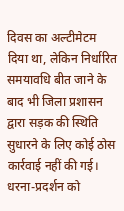दिवस का अल्टीमेटम दिया था, लेकिन निर्धारित समयावधि बीत जाने के बाद भी जिला प्रशासन द्वारा सड़क की स्थिति सुधारने के लिए कोई ठोस कार्रवाई नहीं की गई।
धरना-प्रदर्शन को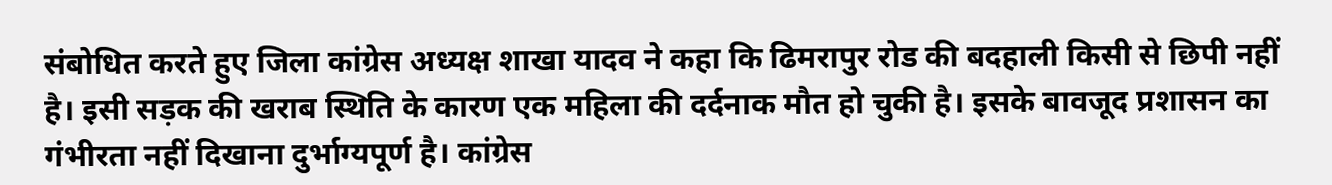संबोधित करते हुए जिला कांग्रेस अध्यक्ष शाखा यादव ने कहा कि ढिमरापुर रोड की बदहाली किसी से छिपी नहीं है। इसी सड़क की खराब स्थिति के कारण एक महिला की दर्दनाक मौत हो चुकी है। इसके बावजूद प्रशासन का गंभीरता नहीं दिखाना दुर्भाग्यपूर्ण है। कांग्रेस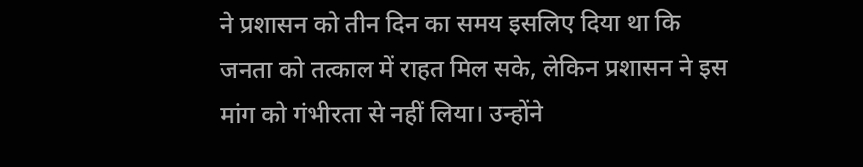ने प्रशासन को तीन दिन का समय इसलिए दिया था कि जनता को तत्काल में राहत मिल सके, लेकिन प्रशासन ने इस मांग को गंभीरता से नहीं लिया। उन्होंने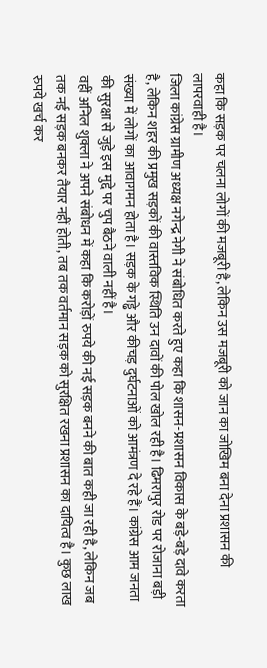कहा कि सड़क पर चलना लोगों की मजबूरी है, लेकिन उस मजबूरी को जान का जोखिम बना देना प्रशासन की लापरवाही है।
जिला कांग्रेस ग्रामीण अध्यक्ष नगेन्द्र नेगी ने संबोधित करते हुए कहा कि शासन-प्रशासन विकास के बड़े-बड़े दावे करता है, लेकिन शहर की प्रमुख सड़कों की वास्तविक स्थिति उन दावों की पोल खोल रही है। ढिमरापुर रोड पर रोजाना बड़ी संख्या में लोगों का आवागमन होता है। सड़क के गड्ढे और कीचड़ दुर्घटनाओं को आमंत्रण दे रहे हैं। कांग्रेस आम जनता की सुरक्षा से जुड़े इस मुद्दे पर चुप बैठने वाली नहीं है।
वहीं अनिल शुक्ला ने अपने संबोधन में कहा कि करोड़ों रुपये की नई सड़क बनने की बात कही जा रही है, लेकिन जब तक नई सड़क बनकर तैयार नहीं होती, तब तक वर्तमान सड़क को सुरक्षित रखना प्रशासन का दायित्व है। कुछ लाख रुपये खर्च कर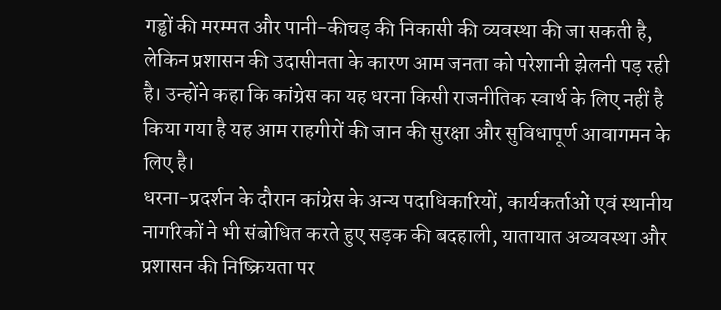गड्ढों की मरम्मत और पानी-कीचड़ की निकासी की व्यवस्था की जा सकती है, लेकिन प्रशासन की उदासीनता के कारण आम जनता को परेशानी झेलनी पड़ रही है। उन्होंने कहा कि कांग्रेस का यह धरना किसी राजनीतिक स्वार्थ के लिए नहीं है किया गया है यह आम राहगीरों की जान की सुरक्षा और सुविधापूर्ण आवागमन के लिए है।
धरना-प्रदर्शन के दौरान कांग्रेस के अन्य पदाधिकारियों, कार्यकर्ताओं एवं स्थानीय नागरिकों ने भी संबोधित करते हुए सड़क की बदहाली, यातायात अव्यवस्था और प्रशासन की निष्क्रियता पर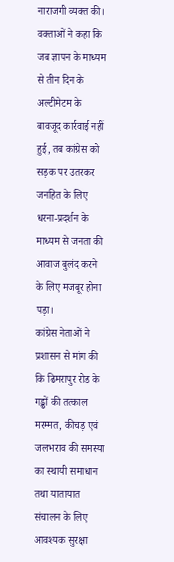नाराजगी व्यक्त की। वक्ताओं ने कहा कि जब ज्ञापन के माध्यम से तीन दिन के अल्टीमेटम के बावजूद कार्रवाई नहीं हुई, तब कांग्रेस को सड़क पर उतरकर जनहित के लिए धरना-प्रदर्शन के माध्यम से जनता की आवाज बुलंद करने के लिए मजबूर होना पड़ा।
कांग्रेस नेताओं ने प्रशासन से मांग की कि ढिमरापुर रोड के गड्ढों की तत्काल मरम्मत, कीचड़ एवं जलभराव की समस्या का स्थायी समाधान तथा यातायात संचालन के लिए आवश्यक सुरक्षा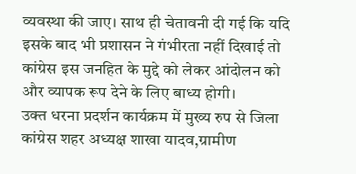व्यवस्था की जाए। साथ ही चेतावनी दी गई कि यदि इसके बाद भी प्रशासन ने गंभीरता नहीं दिखाई तो कांग्रेस इस जनहित के मुद्दे को लेकर आंदोलन को और व्यापक रूप देने के लिए बाध्य होगी।
उक्त धरना प्रदर्शन कार्यक्रम में मुख्य रुप से जिला कांग्रेस शहर अध्यक्ष शाखा यादव,ग्रामीण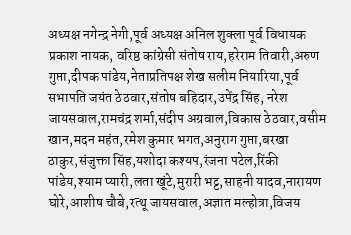अध्यक्ष नगेन्द्र नेगी,पूर्व अध्यक्ष अनिल शुक्ला पूर्व विधायक प्रकाश नायक, वरिष्ठ कांग्रेसी संतोष राय,हरेराम तिवारी,अरुण गुप्ता,दीपक पांडेय,नेताप्रतिपक्ष शेख सलीम नियारिया,पूर्व सभापति जयंत ठेठवार,संतोष बहिदार,उपेंद्र सिंह, नरेश जायसवाल,रामचंद्र शर्मा,संदीप अग्रवाल,विकास ठेठवार,वसीम खान,मदन महंत,रमेश कुमार भगत,अनुराग गुप्ता,बरखा ठाकुर,संजुक्ता सिंह,यशोदा कश्यप,रंजना पटेल,रिंकी पांडेय,श्याम प्यारी,लता खूंटे,मुरारी भट्ट,साहनी यादव,नारायण घोरे,आशीष चौबे,रत्थू जायसवाल,अज्ञात मल्होत्रा,विजय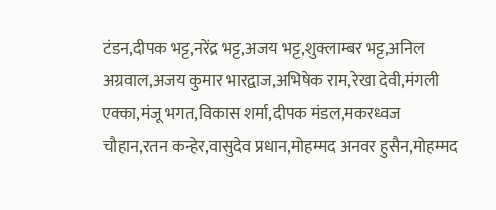टंडन,दीपक भट्ट,नरेंद्र भट्ट,अजय भट्ट,शुक्लाम्बर भट्ट,अनिल अग्रवाल,अजय कुमार भारद्वाज,अभिषेक राम,रेखा देवी,मंगली एक्का,मंजू भगत,विकास शर्मा,दीपक मंडल,मकरध्वज चौहान,रतन कन्हेर,वासुदेव प्रधान,मोहम्मद अनवर हुसैन,मोहम्मद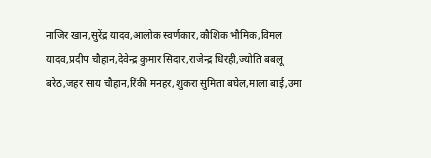नाजिर खान,सुरेंद्र यादव,आलोक स्वर्णकार,कौशिक भौमिक,विमल यादव,प्रदीप चौहान,देवेन्द्र कुमार सिदार,राजेन्द्र धिरही,ज्योति बबलू बरेठ,जहर साय चौहान,रिंकी मनहर,शुकरा सुमिता बघेल,माला बाई,उमा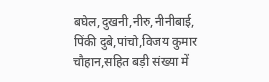बघेल,दुखनी,नीरु,नीनीबाई,
पिंकी दुबे,पांचो,विजय कुमार चौहान,सहित बड़ी संख्या में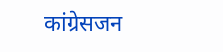कांग्रेसजन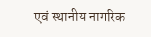एवं स्थानीय नागरिक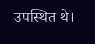उपस्थित थे।